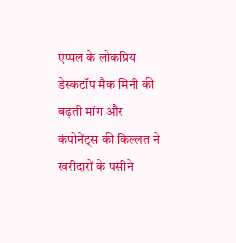एप्पल के लोकप्रिय डेस्कटॉप मैक मिनी की बढ़ती मांग और कंपोनेंट्स की किल्लत ने खरीदारों के पसीने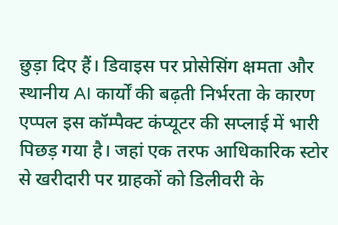छुड़ा दिए हैं। डिवाइस पर प्रोसेसिंग क्षमता और स्थानीय AI कार्यों की बढ़ती निर्भरता के कारण एप्पल इस कॉम्पैक्ट कंप्यूटर की सप्लाई में भारी पिछड़ गया है। जहां एक तरफ आधिकारिक स्टोर से खरीदारी पर ग्राहकों को डिलीवरी के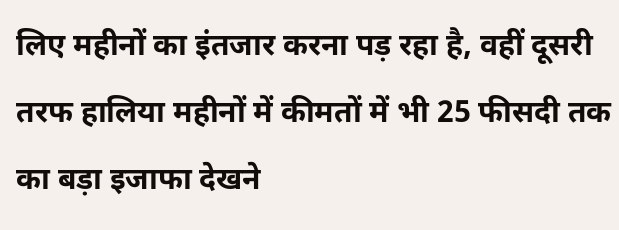लिए महीनों का इंतजार करना पड़ रहा है, वहीं दूसरी तरफ हालिया महीनों में कीमतों में भी 25 फीसदी तक का बड़ा इजाफा देखने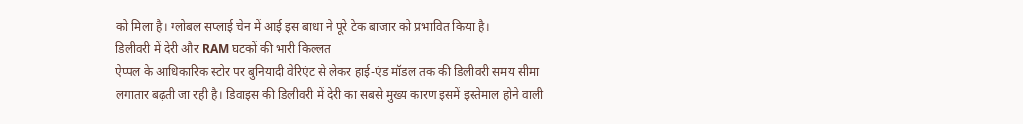को मिला है। ग्लोबल सप्लाई चेन में आई इस बाधा ने पूरे टेक बाजार को प्रभावित किया है।
डिलीवरी में देरी और RAM घटकों की भारी किल्लत
ऐप्पल के आधिकारिक स्टोर पर बुनियादी वेरिएंट से लेकर हाई-एंड मॉडल तक की डिलीवरी समय सीमा लगातार बढ़ती जा रही है। डिवाइस की डिलीवरी में देरी का सबसे मुख्य कारण इसमें इस्तेमाल होने वाली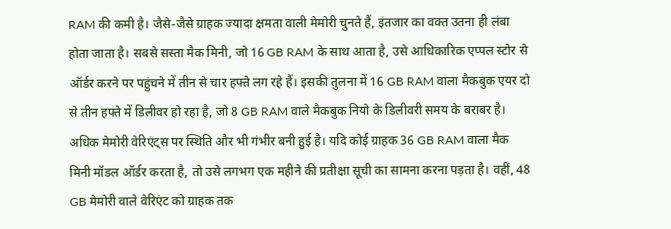RAM की कमी है। जैसे-जैसे ग्राहक ज्यादा क्षमता वाली मेमोरी चुनते हैं, इंतजार का वक्त उतना ही लंबा होता जाता है। सबसे सस्ता मैक मिनी, जो 16 GB RAM के साथ आता है, उसे आधिकारिक एप्पल स्टोर से ऑर्डर करने पर पहुंचने में तीन से चार हफ्ते लग रहे हैं। इसकी तुलना में 16 GB RAM वाला मैकबुक एयर दो से तीन हफ्ते में डिलीवर हो रहा है, जो 8 GB RAM वाले मैकबुक नियो के डिलीवरी समय के बराबर है।
अधिक मेमोरी वेरिएंट्स पर स्थिति और भी गंभीर बनी हुई है। यदि कोई ग्राहक 36 GB RAM वाला मैक मिनी मॉडल ऑर्डर करता है, तो उसे लगभग एक महीने की प्रतीक्षा सूची का सामना करना पड़ता है। वहीं, 48 GB मेमोरी वाले वेरिएंट को ग्राहक तक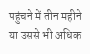पहुंचने में तीन महीने या उससे भी अधिक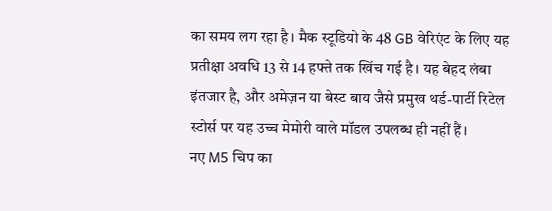का समय लग रहा है। मैक स्टूडियो के 48 GB वेरिएंट के लिए यह प्रतीक्षा अवधि 13 से 14 हफ्ते तक खिंच गई है। यह बेहद लंबा इंतजार है, और अमेज़न या बेस्ट बाय जैसे प्रमुख थर्ड-पार्टी रिटेल स्टोर्स पर यह उच्च मेमोरी वाले मॉडल उपलब्ध ही नहीं हैं।
नए M5 चिप का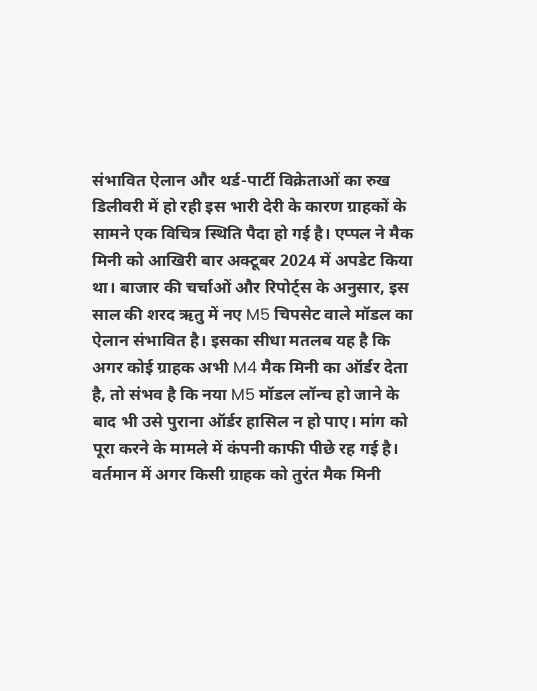संभावित ऐलान और थर्ड-पार्टी विक्रेताओं का रुख
डिलीवरी में हो रही इस भारी देरी के कारण ग्राहकों के सामने एक विचित्र स्थिति पैदा हो गई है। एप्पल ने मैक मिनी को आखिरी बार अक्टूबर 2024 में अपडेट किया था। बाजार की चर्चाओं और रिपोर्ट्स के अनुसार, इस साल की शरद ऋतु में नए M5 चिपसेट वाले मॉडल का ऐलान संभावित है। इसका सीधा मतलब यह है कि अगर कोई ग्राहक अभी M4 मैक मिनी का ऑर्डर देता है, तो संभव है कि नया M5 मॉडल लॉन्च हो जाने के बाद भी उसे पुराना ऑर्डर हासिल न हो पाए। मांग को पूरा करने के मामले में कंपनी काफी पीछे रह गई है।
वर्तमान में अगर किसी ग्राहक को तुरंत मैक मिनी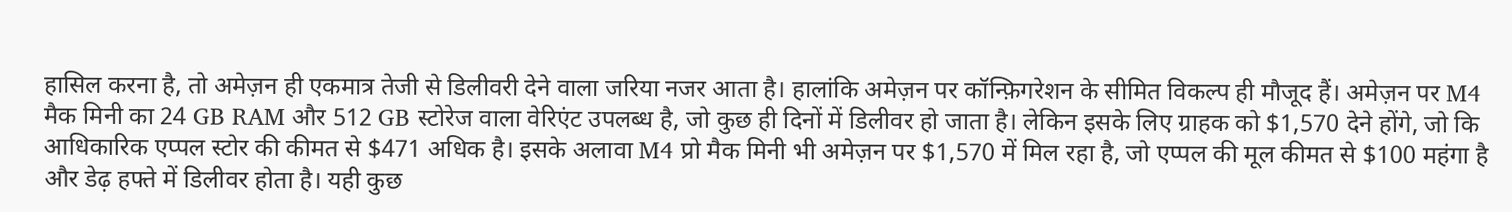हासिल करना है, तो अमेज़न ही एकमात्र तेजी से डिलीवरी देने वाला जरिया नजर आता है। हालांकि अमेज़न पर कॉन्फ़िगरेशन के सीमित विकल्प ही मौजूद हैं। अमेज़न पर M4 मैक मिनी का 24 GB RAM और 512 GB स्टोरेज वाला वेरिएंट उपलब्ध है, जो कुछ ही दिनों में डिलीवर हो जाता है। लेकिन इसके लिए ग्राहक को $1,570 देने होंगे, जो कि आधिकारिक एप्पल स्टोर की कीमत से $471 अधिक है। इसके अलावा M4 प्रो मैक मिनी भी अमेज़न पर $1,570 में मिल रहा है, जो एप्पल की मूल कीमत से $100 महंगा है और डेढ़ हफ्ते में डिलीवर होता है। यही कुछ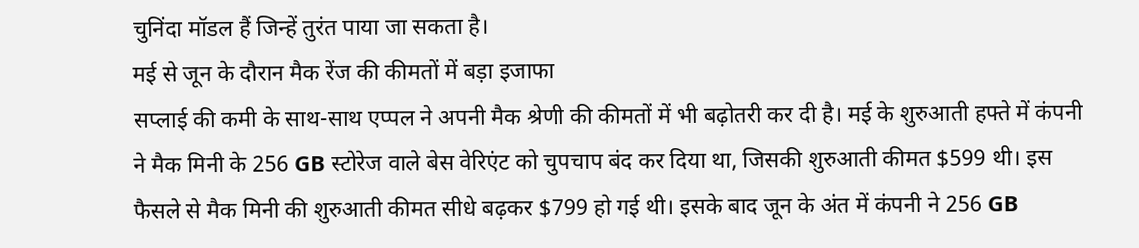चुनिंदा मॉडल हैं जिन्हें तुरंत पाया जा सकता है।
मई से जून के दौरान मैक रेंज की कीमतों में बड़ा इजाफा
सप्लाई की कमी के साथ-साथ एप्पल ने अपनी मैक श्रेणी की कीमतों में भी बढ़ोतरी कर दी है। मई के शुरुआती हफ्ते में कंपनी ने मैक मिनी के 256 GB स्टोरेज वाले बेस वेरिएंट को चुपचाप बंद कर दिया था, जिसकी शुरुआती कीमत $599 थी। इस फैसले से मैक मिनी की शुरुआती कीमत सीधे बढ़कर $799 हो गई थी। इसके बाद जून के अंत में कंपनी ने 256 GB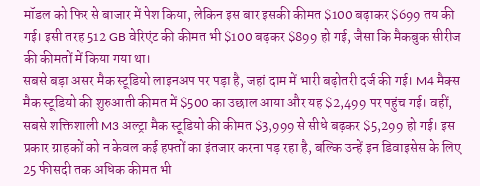मॉडल को फिर से बाजार में पेश किया, लेकिन इस बार इसकी कीमत $100 बढ़ाकर $699 तय की गई। इसी तरह 512 GB वेरिएंट की कीमत भी $100 बढ़कर $899 हो गई, जैसा कि मैकबुक सीरीज की कीमतों में किया गया था।
सबसे बड़ा असर मैक स्टूडियो लाइनअप पर पड़ा है, जहां दाम में भारी बढ़ोतरी दर्ज की गई। M4 मैक्स मैक स्टूडियो की शुरुआती कीमत में $500 का उछाल आया और यह $2,499 पर पहुंच गई। वहीं, सबसे शक्तिशाली M3 अल्ट्रा मैक स्टूडियो की कीमत $3,999 से सीधे बढ़कर $5,299 हो गई। इस प्रकार ग्राहकों को न केवल कई हफ्तों का इंतजार करना पड़ रहा है, बल्कि उन्हें इन डिवाइसेस के लिए 25 फीसदी तक अधिक कीमत भी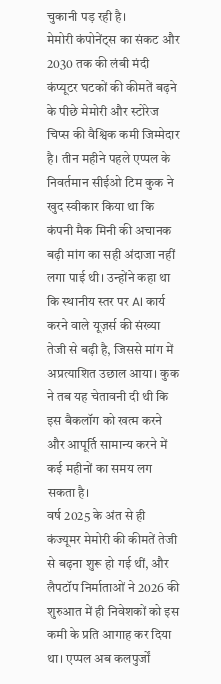चुकानी पड़ रही है।
मेमोरी कंपोनेंट्स का संकट और 2030 तक की लंबी मंदी
कंप्यूटर घटकों की कीमतें बढ़ने के पीछे मेमोरी और स्टोरेज चिप्स की वैश्विक कमी जिम्मेदार है। तीन महीने पहले एप्पल के निवर्तमान सीईओ टिम कुक ने खुद स्वीकार किया था कि कंपनी मैक मिनी की अचानक बढ़ी मांग का सही अंदाजा नहीं लगा पाई थी। उन्होंने कहा था कि स्थानीय स्तर पर AI कार्य करने वाले यूज़र्स की संख्या तेजी से बढ़ी है, जिससे मांग में अप्रत्याशित उछाल आया। कुक ने तब यह चेतावनी दी थी कि इस बैकलॉग को खत्म करने और आपूर्ति सामान्य करने में कई महीनों का समय लग सकता है।
वर्ष 2025 के अंत से ही कंज्यूमर मेमोरी की कीमतें तेजी से बढ़ना शुरू हो गई थीं, और लैपटॉप निर्माताओं ने 2026 की शुरुआत में ही निवेशकों को इस कमी के प्रति आगाह कर दिया था। एप्पल अब कलपुर्जों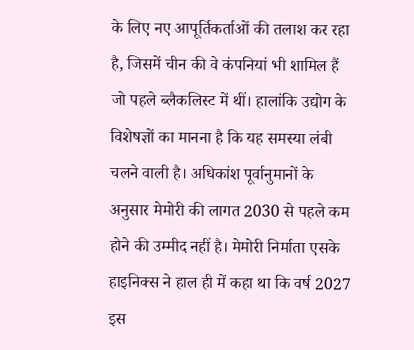के लिए नए आपूर्तिकर्ताओं की तलाश कर रहा है, जिसमें चीन की वे कंपनियां भी शामिल हैं जो पहले ब्लैकलिस्ट में थीं। हालांकि उद्योग के विशेषज्ञों का मानना है कि यह समस्या लंबी चलने वाली है। अधिकांश पूर्वानुमानों के अनुसार मेमोरी की लागत 2030 से पहले कम होने की उम्मीद नहीं है। मेमोरी निर्माता एसके हाइनिक्स ने हाल ही में कहा था कि वर्ष 2027 इस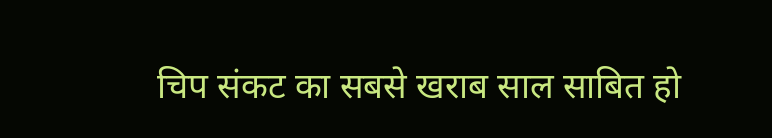चिप संकट का सबसे खराब साल साबित हो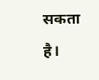सकता है।